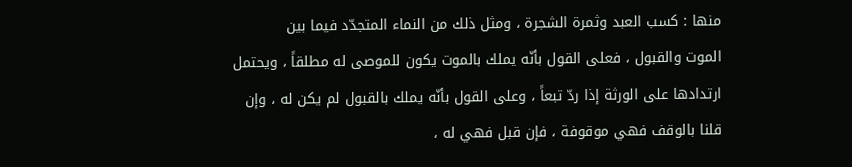منها : كسب العبد وثمرة الشجرة ، ومثل ذلك من النماء المتجدّد فيما بين
الموت والقبول ، فعلى القول بأنّه يملك بالموت يكون للموصى له مطلقاً ، ويحتمل
ارتدادها على الورثة إذا ردّ تبعاً ، وعلى القول بأنّه يملك بالقبول لم يكن له ، وإن
قلنا بالوقف فهي موقوفة ، فإن قبل فهي له ،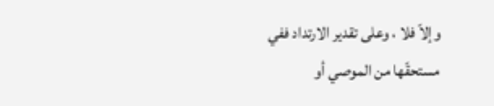وإلاّ فلا ، وعلى تقدير الارتداد ففي
مستحقّها من الموصي أو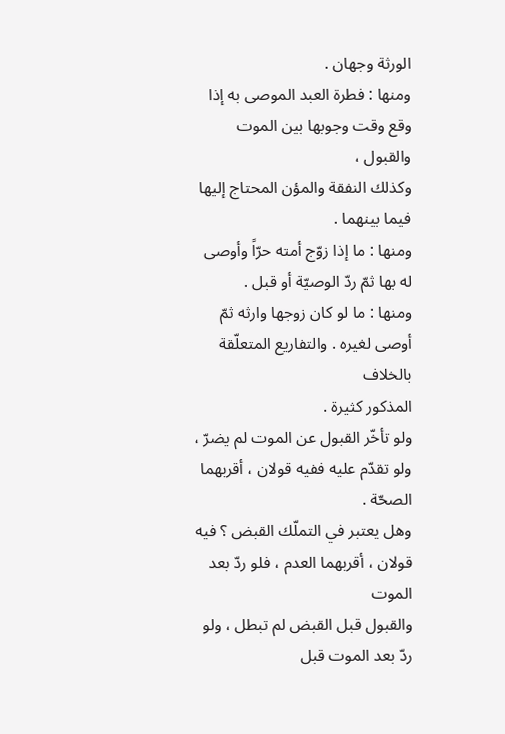الورثة وجهان .
ومنها : فطرة العبد الموصى به إذا وقع وقت وجوبها بين الموت والقبول ،
وكذلك النفقة والمؤن المحتاج إليها فيما بينهما .
ومنها : ما إذا زوّج أمته حرّاً وأوصى له بها ثمّ ردّ الوصيّة أو قبل .
ومنها : ما لو كان زوجها وارثه ثمّ أوصى لغيره . والتفاريع المتعلّقة بالخلاف
المذكور كثيرة .
ولو تأخّر القبول عن الموت لم يضرّ ، ولو تقدّم عليه ففيه قولان ، أقربهما الصحّة .
وهل يعتبر في التملّك القبض ؟ فيه قولان ، أقربهما العدم ، فلو ردّ بعد الموت
والقبول قبل القبض لم تبطل ، ولو ردّ بعد الموت قبل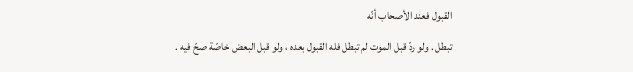القبول فعند الأصحاب أنّه
تبطل . ولو ردّ قبل الموت لم تبطل فله القبول بعده ، ولو قبل البعض خاصّة صحّ فيه .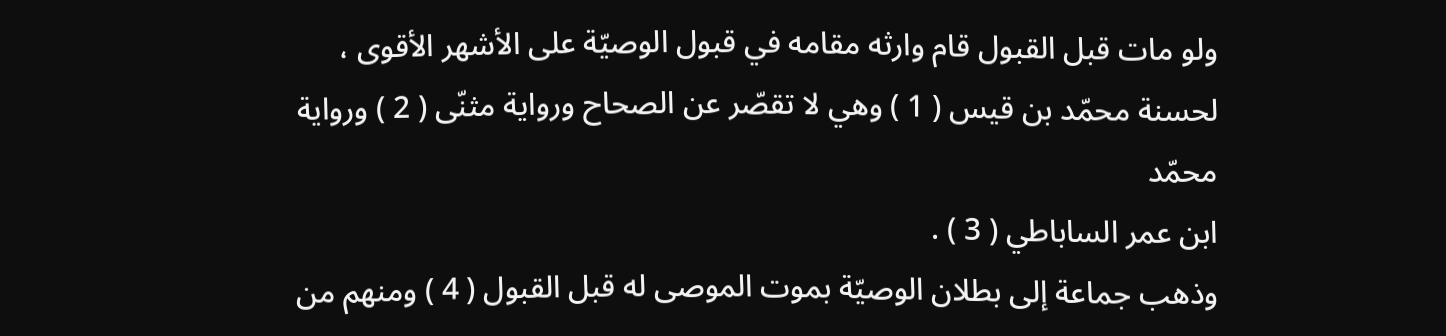ولو مات قبل القبول قام وارثه مقامه في قبول الوصيّة على الأشهر الأقوى ،
لحسنة محمّد بن قيس ( 1 ) وهي لا تقصّر عن الصحاح ورواية مثنّى ( 2 ) ورواية محمّد
ابن عمر الساباطي ( 3 ) .
وذهب جماعة إلى بطلان الوصيّة بموت الموصى له قبل القبول ( 4 ) ومنهم من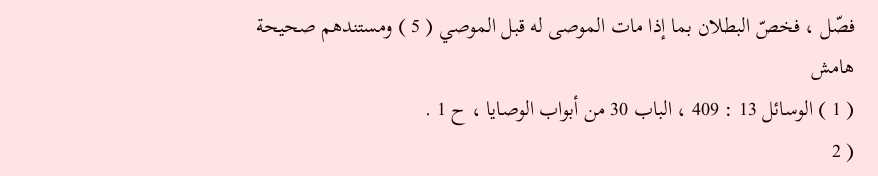فصّل ، فخصّ البطلان بما إذا مات الموصى له قبل الموصي ( 5 ) ومستندهم صحيحة
هامش
( 1 ) الوسائل 13 : 409 ، الباب 30 من أبواب الوصايا ، ح 1 .
( 2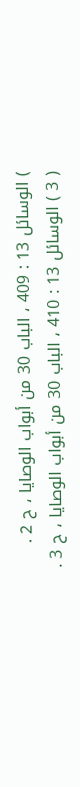) الوسائل 13 : 409 ، الباب 30 من أبواب الوصايا ، ح 2 .
( 3 ) الوسائل 13 : 410 ، الباب 30 من أبواب الوصايا ، ح 3 .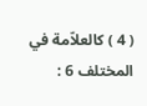( 4 ) كالعلاّمة في المختلف 6 :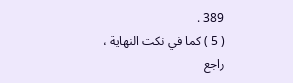389 .
( 5 ) كما في نكت النهاية ، راجع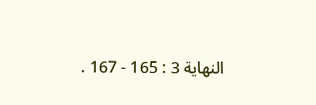النهاية 3 : 165 - 167 .